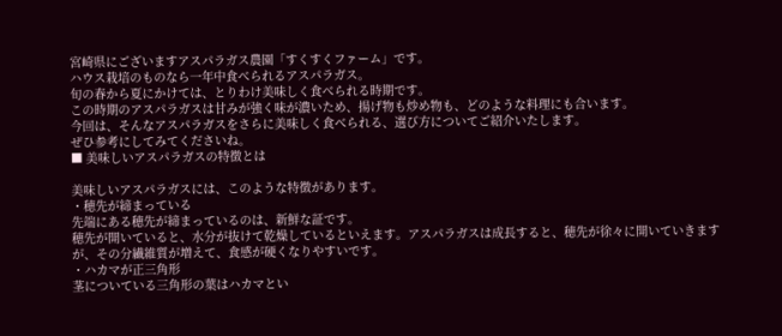宮崎県にございますアスパラガス農園「すくすくファーム」です。
ハウス栽培のものなら一年中食べられるアスパラガス。
旬の春から夏にかけては、とりわけ美味しく食べられる時期です。
この時期のアスパラガスは甘みが強く味が濃いため、揚げ物も炒め物も、どのような料理にも合います。
今回は、そんなアスパラガスをさらに美味しく食べられる、選び方についてご紹介いたします。
ぜひ参考にしてみてくださいね。
■ 美味しいアスパラガスの特徴とは

美味しいアスパラガスには、このような特徴があります。
・穂先が締まっている
先端にある穂先が締まっているのは、新鮮な証です。
穂先が開いていると、水分が抜けて乾燥しているといえます。アスパラガスは成長すると、穂先が徐々に開いていきますが、その分繊維質が増えて、食感が硬くなりやすいです。
・ハカマが正三角形
茎についている三角形の葉はハカマとい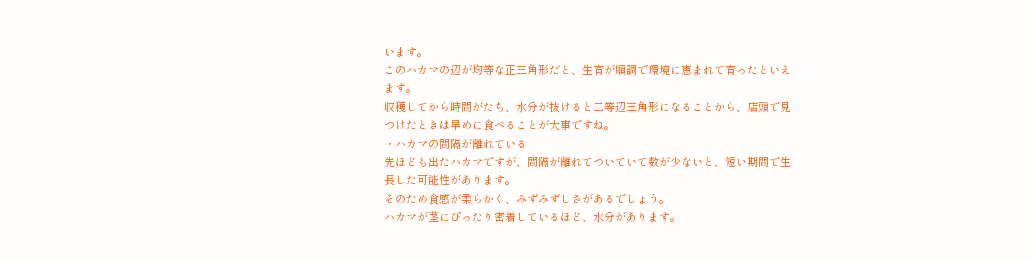います。
このハカマの辺が均等な正三角形だと、生育が順調で環境に恵まれて育ったといえます。
収穫してから時間がたち、水分が抜けると二等辺三角形になることから、店頭で見つけたときは早めに食べることが大事ですね。
・ハカマの間隔が離れている
先ほども出たハカマですが、間隔が離れてついていて数が少ないと、短い期間で生長した可能性があります。
そのため食感が柔らかく、みずみずしさがあるでしょう。
ハカマが茎にぴったり密着しているほど、水分があります。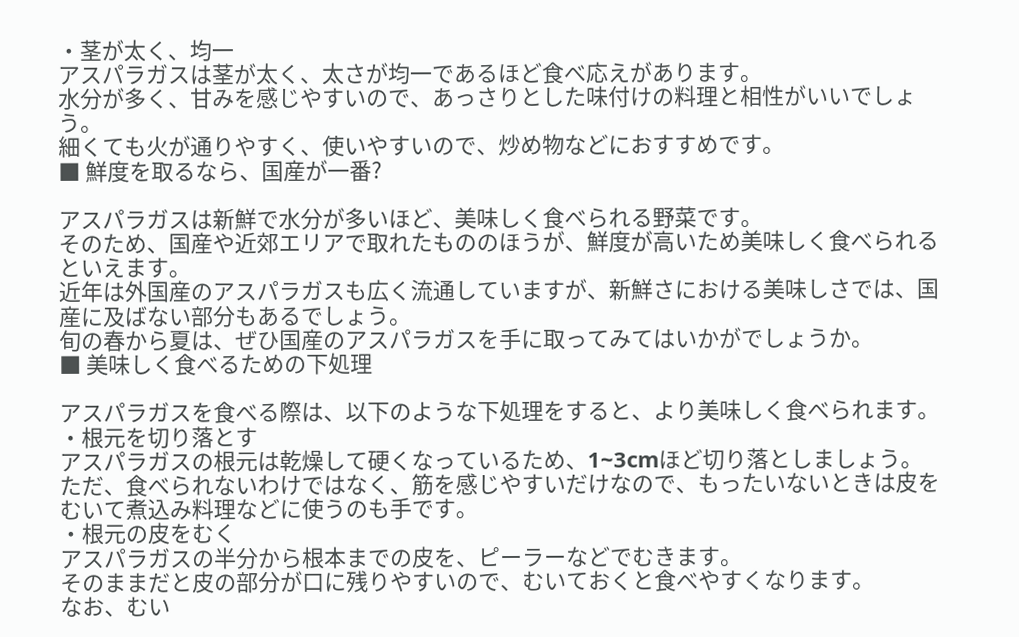・茎が太く、均一
アスパラガスは茎が太く、太さが均一であるほど食べ応えがあります。
水分が多く、甘みを感じやすいので、あっさりとした味付けの料理と相性がいいでしょう。
細くても火が通りやすく、使いやすいので、炒め物などにおすすめです。
■ 鮮度を取るなら、国産が一番?

アスパラガスは新鮮で水分が多いほど、美味しく食べられる野菜です。
そのため、国産や近郊エリアで取れたもののほうが、鮮度が高いため美味しく食べられるといえます。
近年は外国産のアスパラガスも広く流通していますが、新鮮さにおける美味しさでは、国産に及ばない部分もあるでしょう。
旬の春から夏は、ぜひ国産のアスパラガスを手に取ってみてはいかがでしょうか。
■ 美味しく食べるための下処理

アスパラガスを食べる際は、以下のような下処理をすると、より美味しく食べられます。
・根元を切り落とす
アスパラガスの根元は乾燥して硬くなっているため、1~3cmほど切り落としましょう。
ただ、食べられないわけではなく、筋を感じやすいだけなので、もったいないときは皮をむいて煮込み料理などに使うのも手です。
・根元の皮をむく
アスパラガスの半分から根本までの皮を、ピーラーなどでむきます。
そのままだと皮の部分が口に残りやすいので、むいておくと食べやすくなります。
なお、むい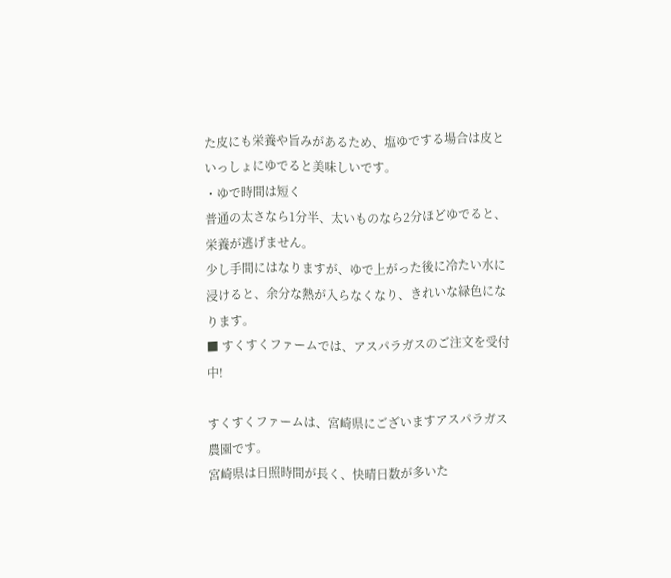た皮にも栄養や旨みがあるため、塩ゆでする場合は皮といっしょにゆでると美味しいです。
・ゆで時間は短く
普通の太さなら1分半、太いものなら2分ほどゆでると、栄養が逃げません。
少し手間にはなりますが、ゆで上がった後に冷たい水に浸けると、余分な熱が入らなくなり、きれいな緑色になります。
■ すくすくファームでは、アスパラガスのご注文を受付中!

すくすくファームは、宮崎県にございますアスパラガス農園です。
宮崎県は日照時間が長く、快晴日数が多いた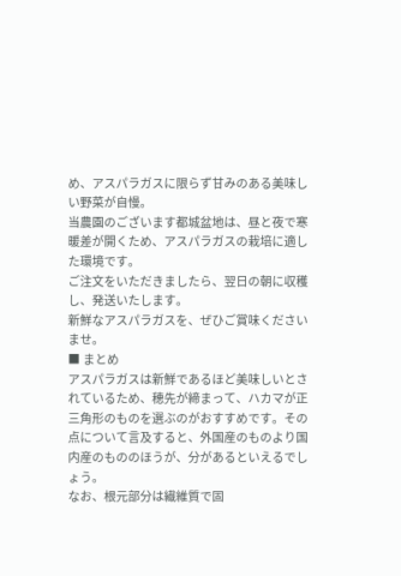め、アスパラガスに限らず甘みのある美味しい野菜が自慢。
当農園のございます都城盆地は、昼と夜で寒暖差が開くため、アスパラガスの栽培に適した環境です。
ご注文をいただきましたら、翌日の朝に収穫し、発送いたします。
新鮮なアスパラガスを、ぜひご賞味くださいませ。
■ まとめ
アスパラガスは新鮮であるほど美味しいとされているため、穂先が締まって、ハカマが正三角形のものを選ぶのがおすすめです。その点について言及すると、外国産のものより国内産のもののほうが、分があるといえるでしょう。
なお、根元部分は繊維質で固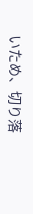いため、切り落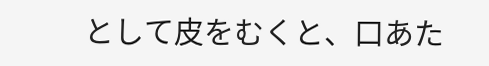として皮をむくと、口あた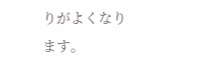りがよくなります。